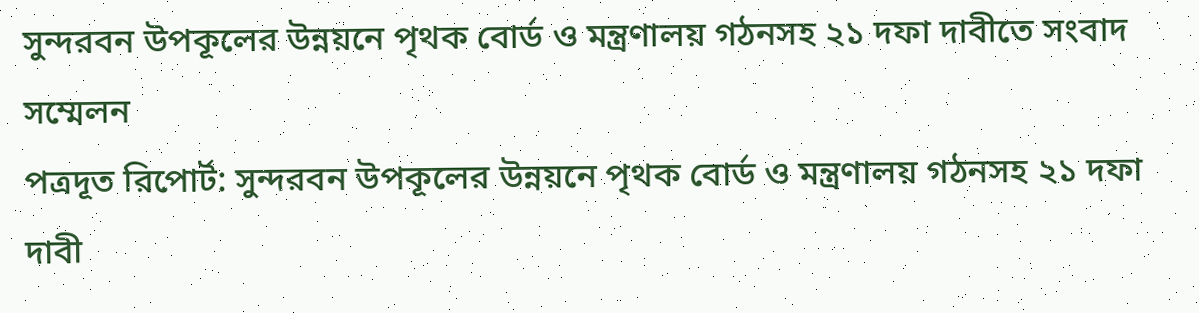সুন্দরবন উপকূলের উন্নয়নে পৃথক বোর্ড ও মন্ত্রণালয় গঠনসহ ২১ দফা দাবীতে সংবাদ সম্মেলন
পত্রদূত রিপোর্ট: সুন্দরবন উপকূলের উন্নয়নে পৃথক বোর্ড ও মন্ত্রণালয় গঠনসহ ২১ দফা দাবী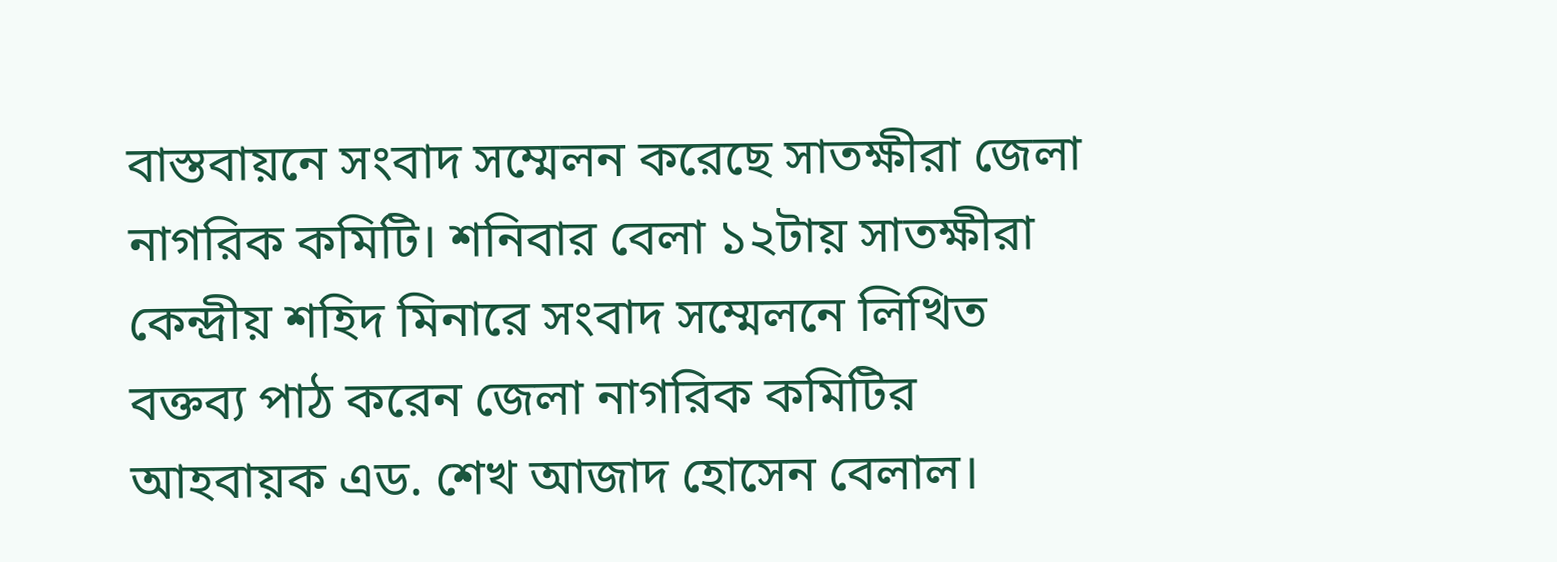বাস্তবায়নে সংবাদ সম্মেলন করেছে সাতক্ষীরা জেলা নাগরিক কমিটি। শনিবার বেলা ১২টায় সাতক্ষীরা কেন্দ্রীয় শহিদ মিনারে সংবাদ সম্মেলনে লিখিত বক্তব্য পাঠ করেন জেলা নাগরিক কমিটির আহবায়ক এড. শেখ আজাদ হোসেন বেলাল।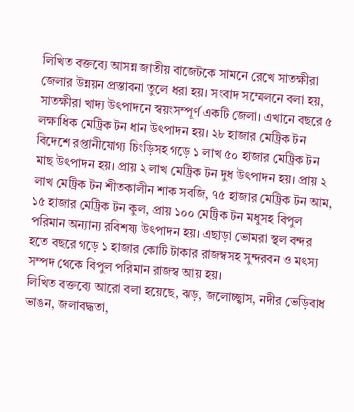লিখিত বক্তব্যে আসন্ন জাতীয় বাজেটকে সামনে রেখে সাতক্ষীরা জেলার উন্নয়ন প্রস্তাবনা তুলে ধরা হয়। সংবাদ সম্মেলনে বলা হয়, সাতক্ষীরা খাদ্য উৎপাদনে স্বয়ংসম্পূর্ণ একটি জেলা। এখানে বছরে ৫ লক্ষাধিক মেট্রিক টন ধান উৎপাদন হয়। ২৮ হাজার মেট্রিক টন বিদেশে রপ্তানীযোগ্য চিংড়িসহ গড়ে ১ লাখ ৫০ হাজার মেট্রিক টন মাছ উৎপাদন হয়। প্রায় ২ লাখ মেট্রিক টন দুধ উৎপাদন হয়। প্রায় ২ লাখ মেট্রিক টন শীতকালীন শাক সবজি, ৭৫ হাজার মেট্রিক টন আম, ১৫ হাজার মেট্রিক টন কুল, প্রায় ১০০ মেট্রিক টন মধুসহ বিপুল পরিমান অন্যান্য রবিশষ্য উৎপাদন হয়। এছাড়া ভোমরা স্থল বন্দর হতে বছরে গড়ে ১ হাজার কোটি টাকার রাজম্বসহ সুন্দরবন ও মৎস্য সম্পদ থেকে বিপুল পরিমান রাজস্ব আয় হয়।
লিখিত বক্তব্যে আরো বলা হয়েছে, ঝড়, জলোচ্ছ্বাস, নদীর ভেড়িবাধ ভাঙন, জলাবদ্ধতা,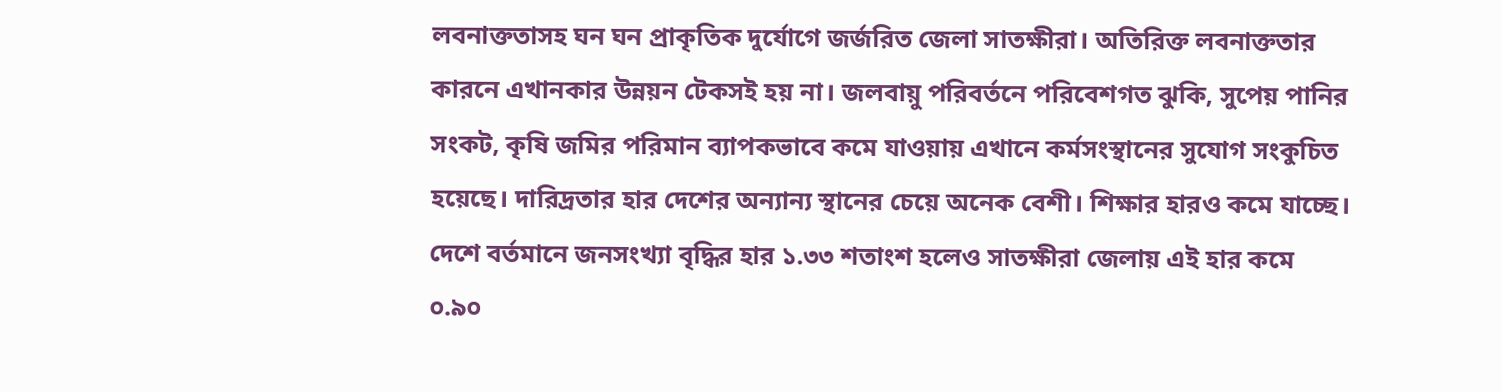লবনাক্ততাসহ ঘন ঘন প্রাকৃতিক দুর্যোগে জর্জরিত জেলা সাতক্ষীরা। অতিরিক্ত লবনাক্ততার কারনে এখানকার উন্নয়ন টেকসই হয় না। জলবায়ু পরিবর্তনে পরিবেশগত ঝুকি, সুপেয় পানির সংকট, কৃষি জমির পরিমান ব্যাপকভাবে কমে যাওয়ায় এখানে কর্মসংস্থানের সুযোগ সংকুচিত হয়েছে। দারিদ্রতার হার দেশের অন্যান্য স্থানের চেয়ে অনেক বেশী। শিক্ষার হারও কমে যাচ্ছে। দেশে বর্তমানে জনসংখ্যা বৃদ্ধির হার ১.৩৩ শতাংশ হলেও সাতক্ষীরা জেলায় এই হার কমে ০.৯০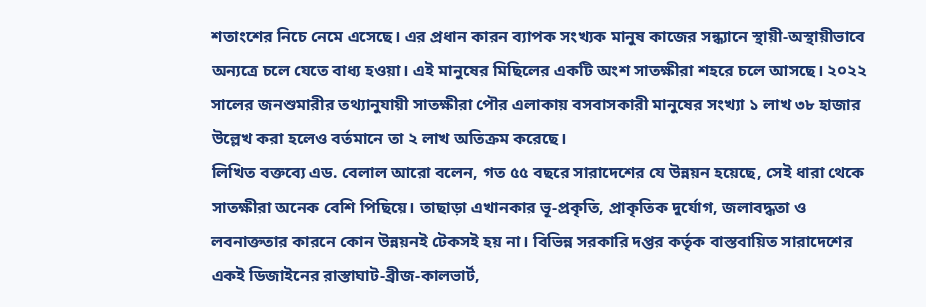শতাংশের নিচে নেমে এসেছে। এর প্রধান কারন ব্যাপক সংখ্যক মানুষ কাজের সন্ধ্যানে স্থায়ী-অস্থায়ীভাবে অন্যত্রে চলে যেতে বাধ্য হওয়া। এই মানুষের মিছিলের একটি অংশ সাতক্ষীরা শহরে চলে আসছে। ২০২২ সালের জনশুমারীর তথ্যানুযায়ী সাতক্ষীরা পৌর এলাকায় বসবাসকারী মানুষের সংখ্যা ১ লাখ ৩৮ হাজার উল্লেখ করা হলেও বর্তমানে তা ২ লাখ অতিক্রম করেছে।
লিখিত বক্তব্যে এড. বেলাল আরো বলেন, গত ৫৫ বছরে সারাদেশের যে উন্নয়ন হয়েছে, সেই ধারা থেকে সাতক্ষীরা অনেক বেশি পিছিয়ে। তাছাড়া এখানকার ভূ-প্রকৃতি, প্রাকৃতিক দুর্যোগ, জলাবদ্ধতা ও লবনাক্ততার কারনে কোন উন্নয়নই টেকসই হয় না। বিভিন্ন সরকারি দপ্তর কর্তৃক বাস্তবায়িত সারাদেশের একই ডিজাইনের রাস্তাঘাট-ব্রীজ-কালভার্ট,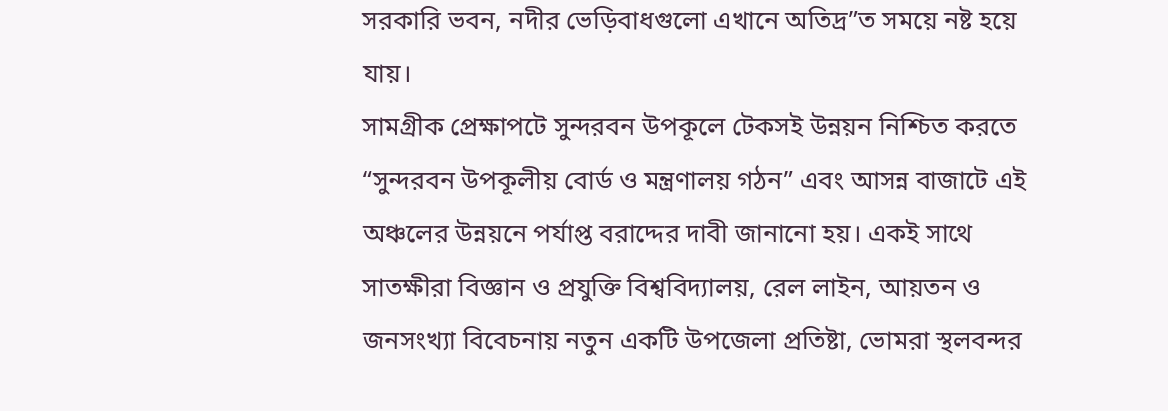সরকারি ভবন, নদীর ভেড়িবাধগুলো এখানে অতিদ্র”ত সময়ে নষ্ট হয়ে যায়।
সামগ্রীক প্রেক্ষাপটে সুন্দরবন উপকূলে টেকসই উন্নয়ন নিশ্চিত করতে “সুন্দরবন উপকূলীয় বোর্ড ও মন্ত্রণালয় গঠন” এবং আসন্ন বাজাটে এই অঞ্চলের উন্নয়নে পর্যাপ্ত বরাদ্দের দাবী জানানো হয়। একই সাথে সাতক্ষীরা বিজ্ঞান ও প্রযুক্তি বিশ্ববিদ্যালয়, রেল লাইন, আয়তন ও জনসংখ্যা বিবেচনায় নতুন একটি উপজেলা প্রতিষ্টা, ভোমরা স্থলবন্দর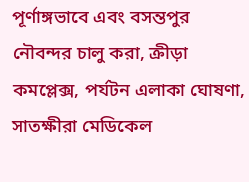পূর্ণাঙ্গভাবে এবং বসন্তপুর নৌবন্দর চালু করা, ক্রীড়া কমপ্লেক্স, পর্যটন এলাকা ঘোষণা, সাতক্ষীরা মেডিকেল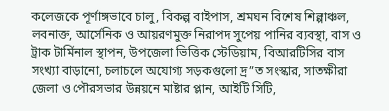কলেজকে পূর্ণাঙ্গভাবে চালু, বিকল্প বাইপাস, শ্রমঘন বিশেষ শিল্পাঞ্চল, লবনাক্ত, আর্সেনিক ও আয়রণমুক্ত নিরাপদ সুপেয় পানির ব্যবস্থা, বাস ও ট্রাক টার্মিনাল স্থাপন, উপজেলা ভিত্তিক স্টেডিয়াম, বিআরটিসির বাস সংখ্যা বাড়ানো, চলাচলে অযোগ্য সড়কগুলো দ্র”ত সংস্কার, সাতক্ষীরা জেলা ও পৌরসভার উন্নয়নে মাষ্টার প্লান, আইটি সিটি,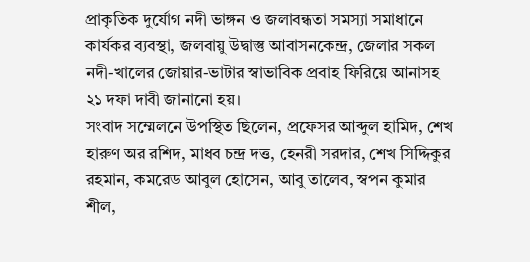প্রাকৃতিক দুর্যোগ নদী ভাঙ্গন ও জলাবন্ধতা সমস্যা সমাধানে কার্যকর ব্যবস্থা, জলবায়ু উদ্বাস্তু আবাসনকেন্দ্র, জেলার সকল নদী-খালের জোয়ার-ভাটার স্বাভাবিক প্রবাহ ফিরিয়ে আনাসহ ২১ দফা দাবী জানানো হয়।
সংবাদ সম্মেলনে উপস্থিত ছিলেন, প্রফেসর আব্দুল হামিদ, শেখ হারুণ অর রশিদ, মাধব চন্দ্র দত্ত, হেনরী সরদার, শেখ সিদ্দিকুর রহমান, কমরেড আবুল হোসেন, আবু তালেব, স্বপন কুমার শীল,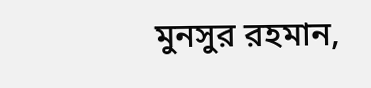মুনসুর রহমান,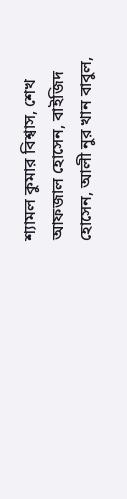শ্যামল কুমার বিশ্বাস, শেখ আফজাল হোসেন, বাইজিদ হোসেন, আলী নুর খান বাবুল,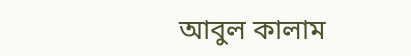আবুল কালাম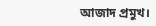আজাদ প্রমুখ।